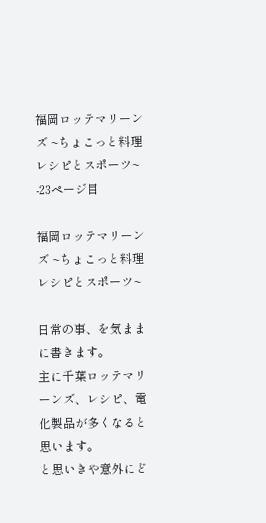福岡ロッテマリーンズ ~ちょこっと料理レシピとスポーツ~ -23ページ目

福岡ロッテマリーンズ ~ちょこっと料理レシピとスポーツ~

日常の事、を気ままに書きます。
主に千葉ロッテマリーンズ、レシピ、電化製品が多くなると思います。
と思いきや意外にど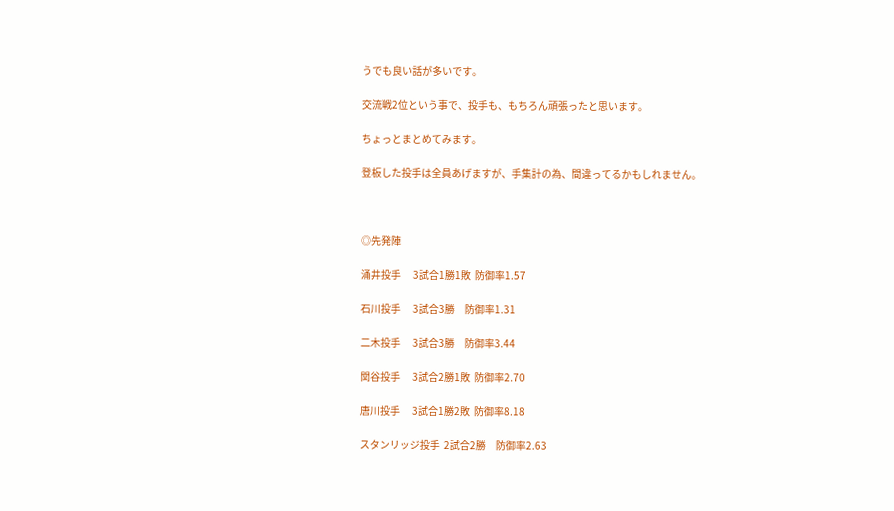うでも良い話が多いです。

交流戦2位という事で、投手も、もちろん頑張ったと思います。

ちょっとまとめてみます。

登板した投手は全員あげますが、手集計の為、間違ってるかもしれません。



◎先発陣

涌井投手      3試合1勝1敗  防御率1.57

石川投手      3試合3勝     防御率1.31

二木投手      3試合3勝     防御率3.44

関谷投手      3試合2勝1敗  防御率2.70

唐川投手      3試合1勝2敗  防御率8.18

スタンリッジ投手  2試合2勝     防御率2.63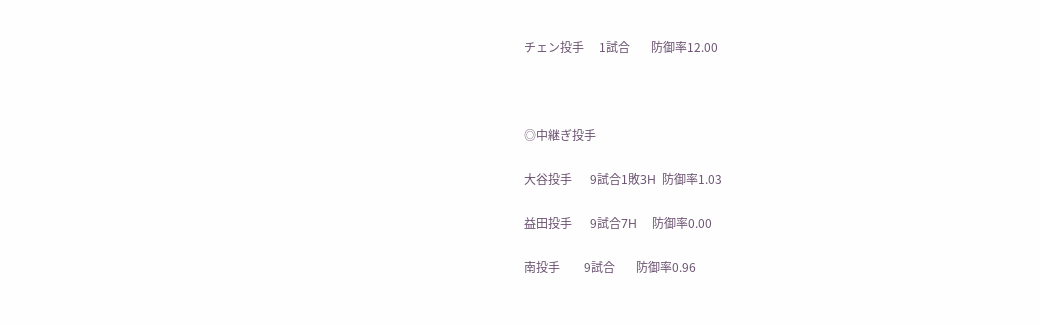チェン投手     1試合       防御率12.00



◎中継ぎ投手

大谷投手      9試合1敗3H  防御率1.03

益田投手      9試合7H     防御率0.00

南投手        9試合       防御率0.96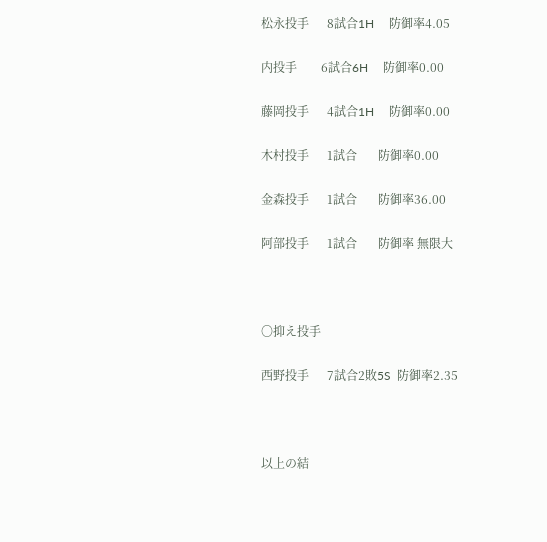松永投手      8試合1H     防御率4.05

内投手        6試合6H     防御率0.00

藤岡投手      4試合1H     防御率0.00

木村投手      1試合       防御率0.00

金森投手      1試合       防御率36.00

阿部投手      1試合       防御率 無限大



〇抑え投手

西野投手      7試合2敗5S  防御率2.35



以上の結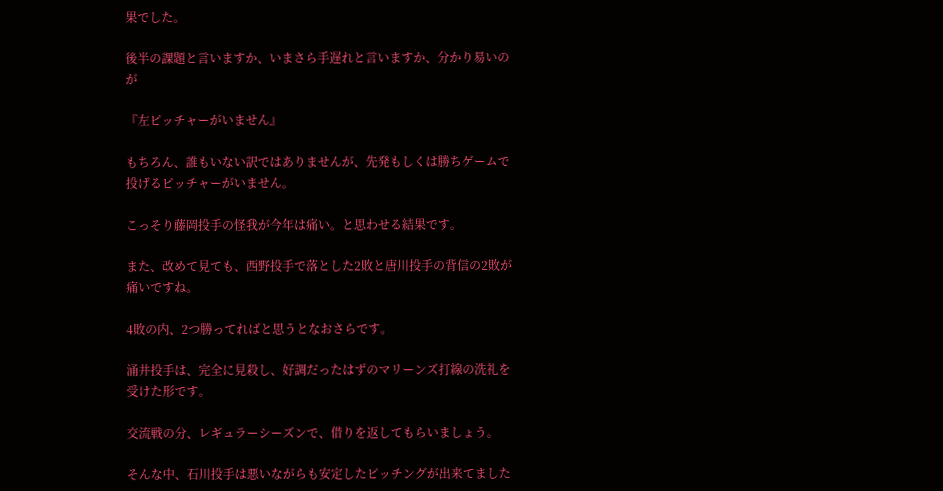果でした。

後半の課題と言いますか、いまさら手遅れと言いますか、分かり易いのが

『左ピッチャーがいません』

もちろん、誰もいない訳ではありませんが、先発もしくは勝ちゲームで投げるピッチャーがいません。

こっそり藤岡投手の怪我が今年は痛い。と思わせる結果です。

また、改めて見ても、西野投手で落とした2敗と唐川投手の背信の2敗が痛いですね。

4敗の内、2つ勝ってればと思うとなおさらです。

涌井投手は、完全に見殺し、好調だったはずのマリーンズ打線の洗礼を受けた形です。

交流戦の分、レギュラーシーズンで、借りを返してもらいましょう。

そんな中、石川投手は悪いながらも安定したピッチングが出来てました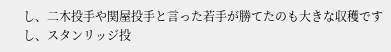し、二木投手や関屋投手と言った若手が勝てたのも大きな収穫ですし、スタンリッジ投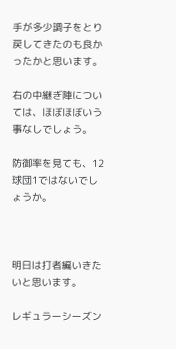手が多少調子をとり戻してきたのも良かったかと思います。

右の中継ぎ陣については、ほぼほぼいう事なしでしょう。

防御率を見ても、12球団1ではないでしょうか。



明日は打者編いきたいと思います。

レギュラーシーズン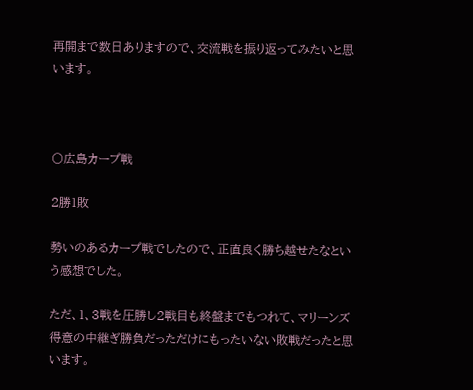再開まで数日ありますので、交流戦を振り返ってみたいと思います。



〇広島カープ戦

2勝1敗

勢いのあるカープ戦でしたので、正直良く勝ち越せたなという感想でした。

ただ、1、3戦を圧勝し2戦目も終盤までもつれて、マリーンズ得意の中継ぎ勝負だっただけにもったいない敗戦だったと思います。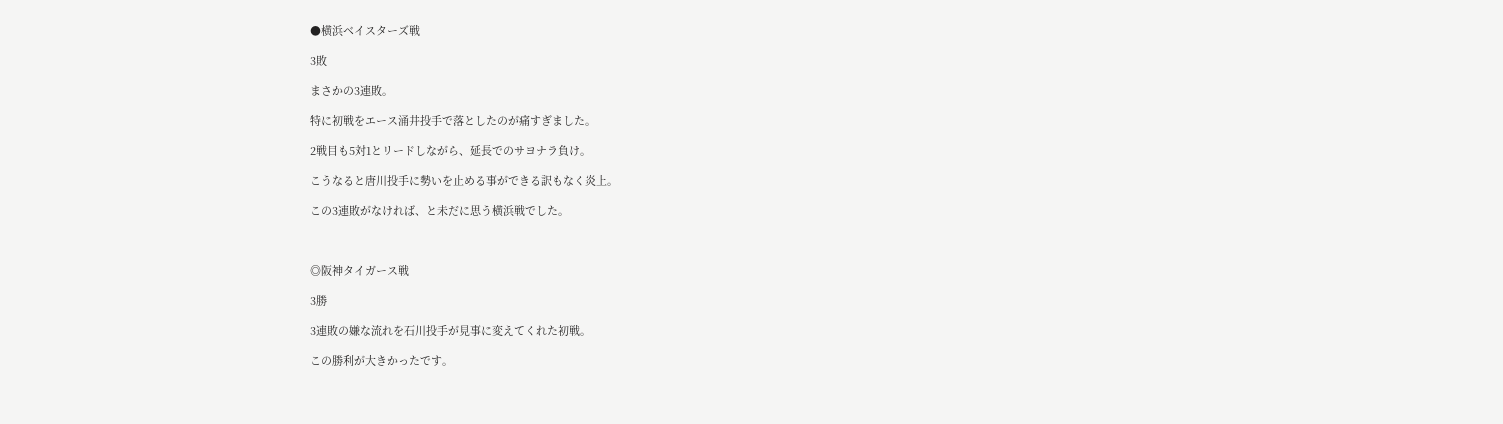●横浜ベイスターズ戦

3敗

まさかの3連敗。

特に初戦をエース涌井投手で落としたのが痛すぎました。

2戦目も5対1とリードしながら、延長でのサヨナラ負け。

こうなると唐川投手に勢いを止める事ができる訳もなく炎上。

この3連敗がなければ、と未だに思う横浜戦でした。



◎阪神タイガース戦

3勝

3連敗の嫌な流れを石川投手が見事に変えてくれた初戦。

この勝利が大きかったです。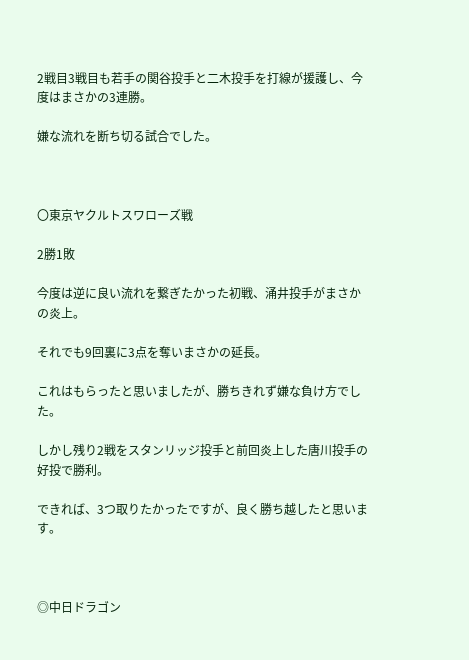2戦目3戦目も若手の関谷投手と二木投手を打線が援護し、今度はまさかの3連勝。

嫌な流れを断ち切る試合でした。



〇東京ヤクルトスワローズ戦

2勝1敗

今度は逆に良い流れを繋ぎたかった初戦、涌井投手がまさかの炎上。

それでも9回裏に3点を奪いまさかの延長。

これはもらったと思いましたが、勝ちきれず嫌な負け方でした。

しかし残り2戦をスタンリッジ投手と前回炎上した唐川投手の好投で勝利。

できれば、3つ取りたかったですが、良く勝ち越したと思います。



◎中日ドラゴン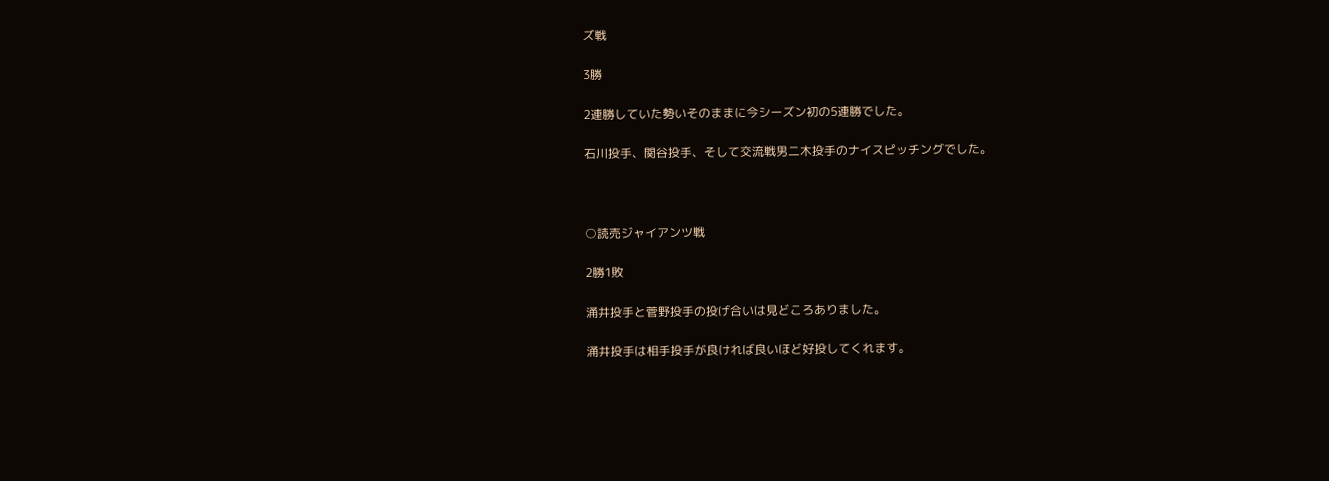ズ戦

3勝

2連勝していた勢いそのままに今シーズン初の5連勝でした。

石川投手、関谷投手、そして交流戦男二木投手のナイスピッチングでした。



○読売ジャイアンツ戦

2勝1敗

涌井投手と菅野投手の投げ合いは見どころありました。

涌井投手は相手投手が良ければ良いほど好投してくれます。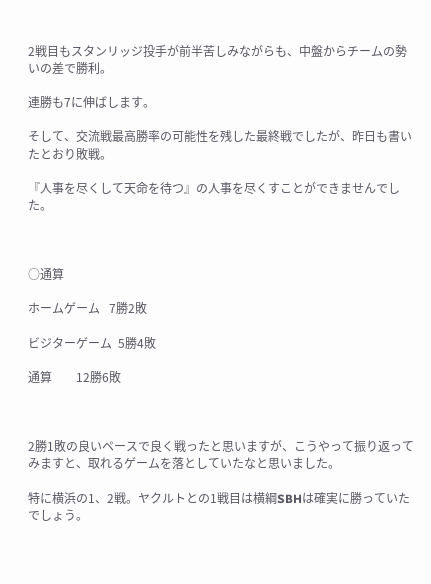2戦目もスタンリッジ投手が前半苦しみながらも、中盤からチームの勢いの差で勝利。

連勝も7に伸ばします。

そして、交流戦最高勝率の可能性を残した最終戦でしたが、昨日も書いたとおり敗戦。

『人事を尽くして天命を待つ』の人事を尽くすことができませんでした。



○通算

ホームゲーム   7勝2敗

ビジターゲーム  5勝4敗

通算        12勝6敗



2勝1敗の良いペースで良く戦ったと思いますが、こうやって振り返ってみますと、取れるゲームを落としていたなと思いました。

特に横浜の1、2戦。ヤクルトとの1戦目は横綱SBHは確実に勝っていたでしょう。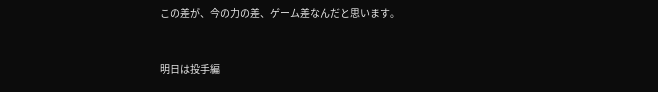この差が、今の力の差、ゲーム差なんだと思います。



明日は投手編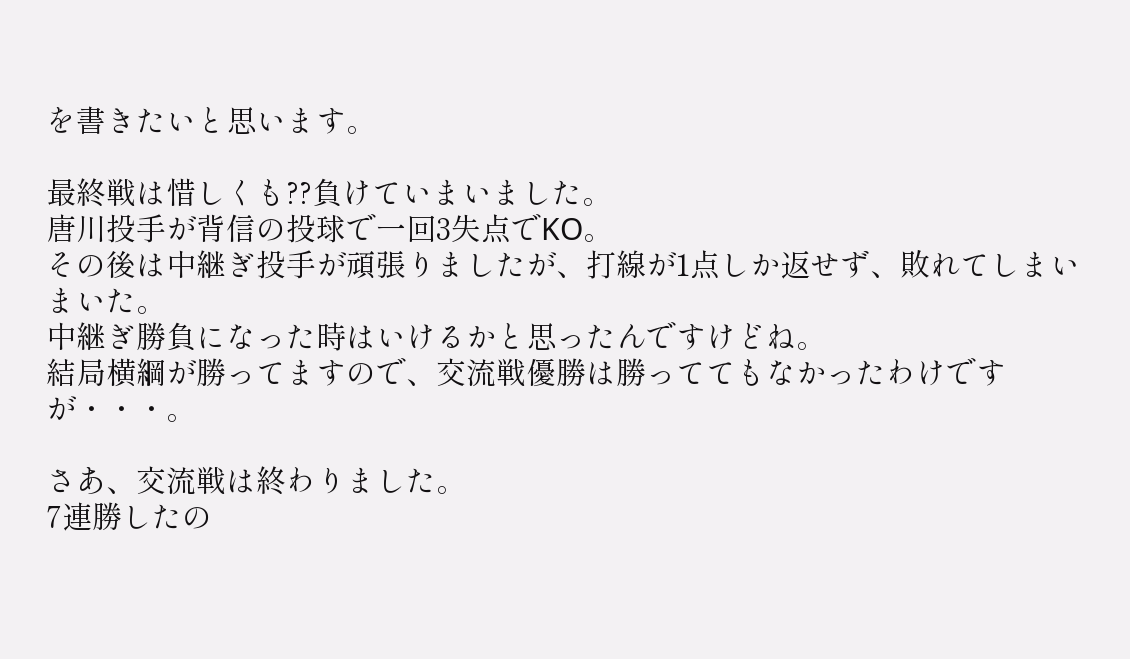を書きたいと思います。

最終戦は惜しくも??負けていまいました。
唐川投手が背信の投球で一回3失点でKO。
その後は中継ぎ投手が頑張りましたが、打線が1点しか返せず、敗れてしまいまいた。
中継ぎ勝負になった時はいけるかと思ったんですけどね。
結局横綱が勝ってますので、交流戦優勝は勝っててもなかったわけですが・・・。

さあ、交流戦は終わりました。
7連勝したの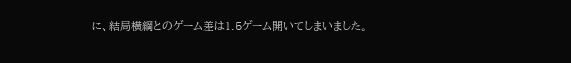に、結局横綱とのゲーム差は1.5ゲーム開いてしまいました。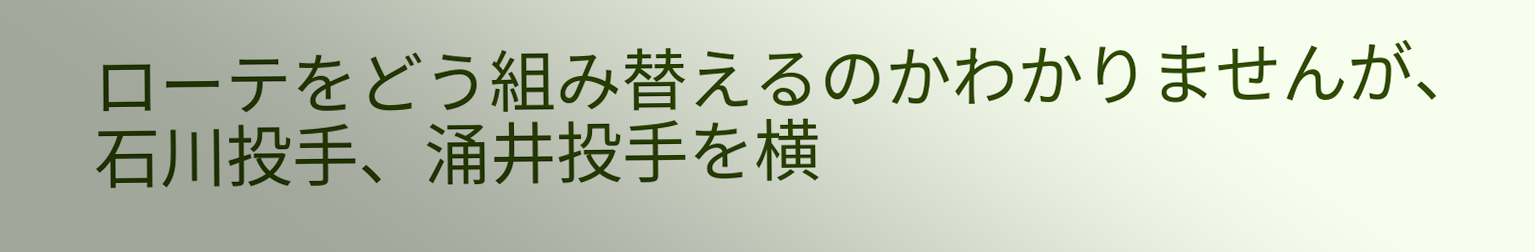ローテをどう組み替えるのかわかりませんが、石川投手、涌井投手を横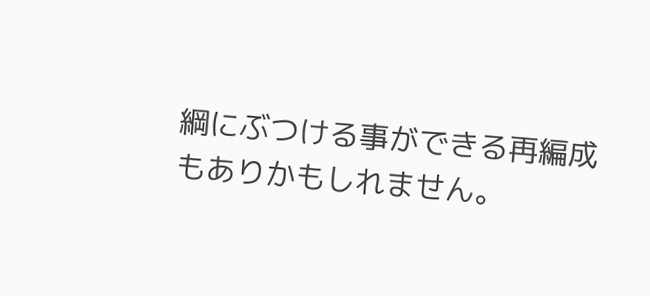綱にぶつける事ができる再編成もありかもしれません。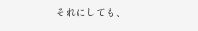それにしても、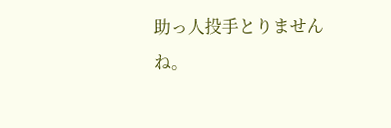助っ人投手とりませんね。